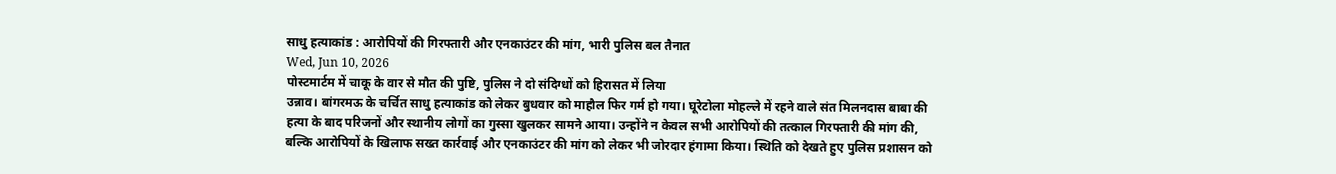साधु हत्याकांड : आरोपियों की गिरफ्तारी और एनकाउंटर की मांग, भारी पुलिस बल तैनात
Wed, Jun 10, 2026
पोस्टमार्टम में चाकू के वार से मौत की पुष्टि, पुलिस ने दो संदिग्धों को हिरासत में लिया
उन्नाव। बांगरमऊ के चर्चित साधु हत्याकांड को लेकर बुधवार को माहौल फिर गर्म हो गया। घूरेटोला मोहल्ले में रहने वाले संत मिलनदास बाबा की हत्या के बाद परिजनों और स्थानीय लोगों का गुस्सा खुलकर सामने आया। उन्होंने न केवल सभी आरोपियों की तत्काल गिरफ्तारी की मांग की, बल्कि आरोपियों के खिलाफ सख्त कार्रवाई और एनकाउंटर की मांग को लेकर भी जोरदार हंगामा किया। स्थिति को देखते हुए पुलिस प्रशासन को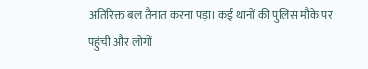अतिरिक्त बल तैनात करना पड़ा। कई थानों की पुलिस मौके पर पहुंची और लोगों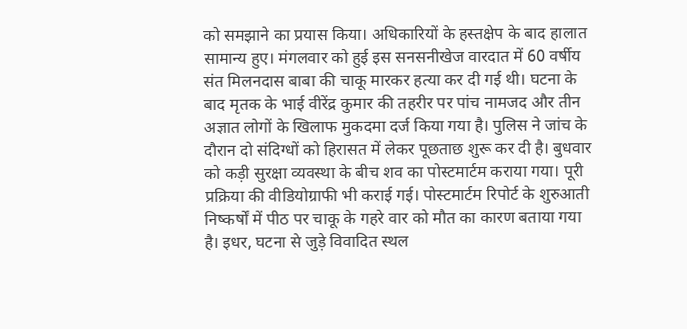को समझाने का प्रयास किया। अधिकारियों के हस्तक्षेप के बाद हालात सामान्य हुए। मंगलवार को हुई इस सनसनीखेज वारदात में 60 वर्षीय संत मिलनदास बाबा की चाकू मारकर हत्या कर दी गई थी। घटना के बाद मृतक के भाई वीरेंद्र कुमार की तहरीर पर पांच नामजद और तीन अज्ञात लोगों के खिलाफ मुकदमा दर्ज किया गया है। पुलिस ने जांच के दौरान दो संदिग्धों को हिरासत में लेकर पूछताछ शुरू कर दी है। बुधवार को कड़ी सुरक्षा व्यवस्था के बीच शव का पोस्टमार्टम कराया गया। पूरी प्रक्रिया की वीडियोग्राफी भी कराई गई। पोस्टमार्टम रिपोर्ट के शुरुआती निष्कर्षों में पीठ पर चाकू के गहरे वार को मौत का कारण बताया गया है। इधर, घटना से जुड़े विवादित स्थल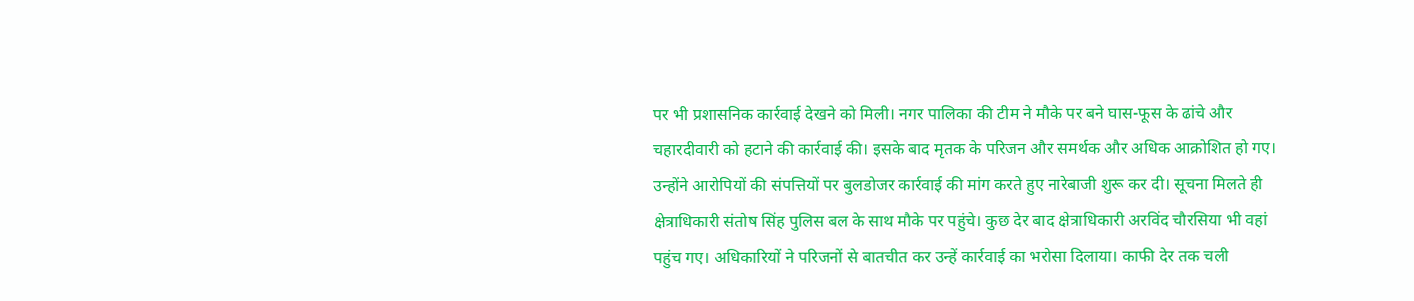पर भी प्रशासनिक कार्रवाई देखने को मिली। नगर पालिका की टीम ने मौके पर बने घास-फूस के ढांचे और चहारदीवारी को हटाने की कार्रवाई की। इसके बाद मृतक के परिजन और समर्थक और अधिक आक्रोशित हो गए। उन्होंने आरोपियों की संपत्तियों पर बुलडोजर कार्रवाई की मांग करते हुए नारेबाजी शुरू कर दी। सूचना मिलते ही क्षेत्राधिकारी संतोष सिंह पुलिस बल के साथ मौके पर पहुंचे। कुछ देर बाद क्षेत्राधिकारी अरविंद चौरसिया भी वहां पहुंच गए। अधिकारियों ने परिजनों से बातचीत कर उन्हें कार्रवाई का भरोसा दिलाया। काफी देर तक चली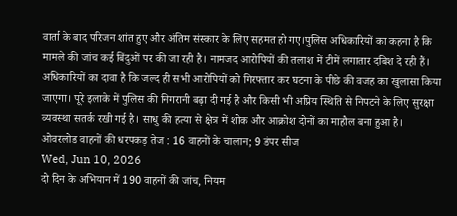वार्ता के बाद परिजन शांत हुए और अंतिम संस्कार के लिए सहमत हो गए।पुलिस अधिकारियों का कहना है कि मामले की जांच कई बिंदुओं पर की जा रही है। नामजद आरोपियों की तलाश में टीमें लगातार दबिश दे रही हैं। अधिकारियों का दावा है कि जल्द ही सभी आरोपियों को गिरफ्तार कर घटना के पीछे की वजह का खुलासा किया जाएगा। पूरे इलाके में पुलिस की निगरानी बढ़ा दी गई है और किसी भी अप्रिय स्थिति से निपटने के लिए सुरक्षा व्यवस्था सतर्क रखी गई है। साधु की हत्या से क्षेत्र में शोक और आक्रोश दोनों का माहौल बना हुआ है।
ओवरलोड वाहनों की धरपकड़ तेज : 16 वाहनों के चालान; 9 डंपर सीज
Wed, Jun 10, 2026
दो दिन के अभियान में 190 वाहनों की जांच, नियम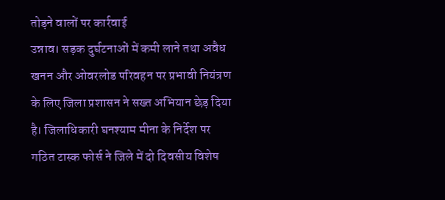तोड़ने वालों पर कार्रवाई
उन्नाव। सड़क दुर्घटनाओं में कमी लाने तथा अवैध खनन और ओवरलोड परिवहन पर प्रभावी नियंत्रण के लिए जिला प्रशासन ने सख्त अभियान छेड़ दिया है। जिलाधिकारी घनश्याम मीना के निर्देश पर गठित टास्क फोर्स ने जिले में दो दिवसीय विशेष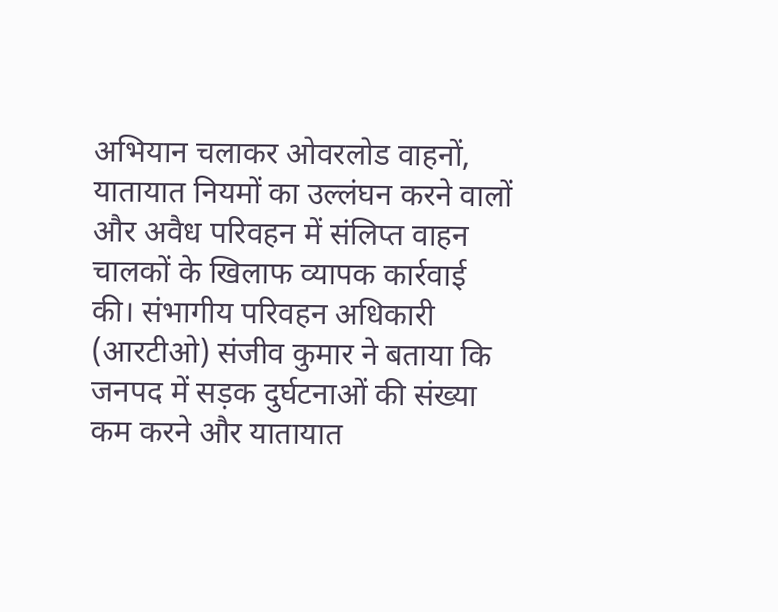अभियान चलाकर ओवरलोड वाहनों, यातायात नियमों का उल्लंघन करने वालों और अवैध परिवहन में संलिप्त वाहन चालकों के खिलाफ व्यापक कार्रवाई की। संभागीय परिवहन अधिकारी (आरटीओ) संजीव कुमार ने बताया कि जनपद में सड़क दुर्घटनाओं की संख्या कम करने और यातायात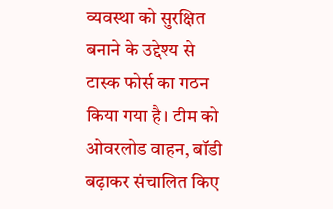व्यवस्था को सुरक्षित बनाने के उद्देश्य से टास्क फोर्स का गठन किया गया है। टीम को ओवरलोड वाहन, बॉडी बढ़ाकर संचालित किए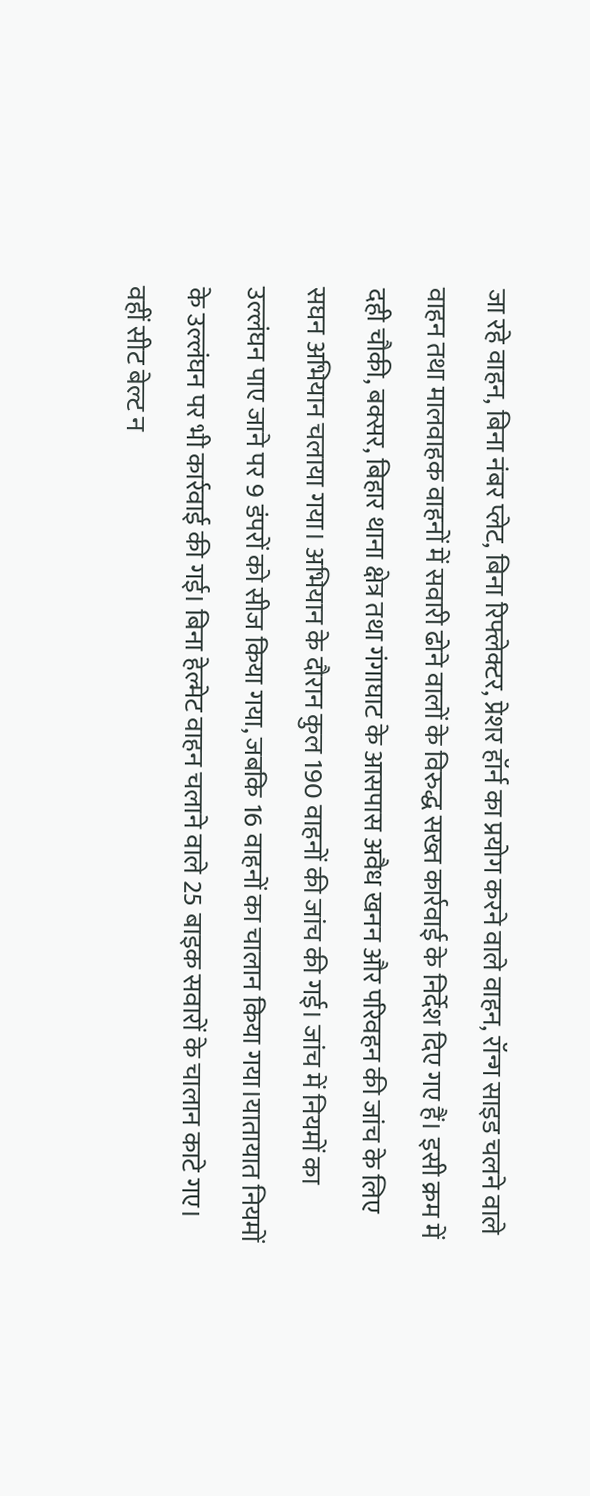जा रहे वाहन, बिना नंबर प्लेट, बिना रिफ्लेक्टर, प्रेशर हॉर्न का प्रयोग करने वाले वाहन, रॉन्ग साइड चलने वाले वाहन तथा मालवाहक वाहनों में सवारी ढोने वालों के विरुद्ध सख्त कार्रवाई के निर्देश दिए गए हैं। इसी क्रम में दही चौकी, बक्सर, बिहार थाना क्षेत्र तथा गंगाघाट के आसपास अवैध खनन और परिवहन की जांच के लिए सघन अभियान चलाया गया। अभियान के दौरान कुल 190 वाहनों की जांच की गई। जांच में नियमों का उल्लंघन पाए जाने पर 9 डंपरों को सीज किया गया, जबकि 16 वाहनों का चालान किया गया।यातायात नियमों के उल्लंघन पर भी कार्रवाई की गई। बिना हेल्मेट वाहन चलाने वाले 25 बाइक सवारों के चालान काटे गए। वहीं सीट बेल्ट न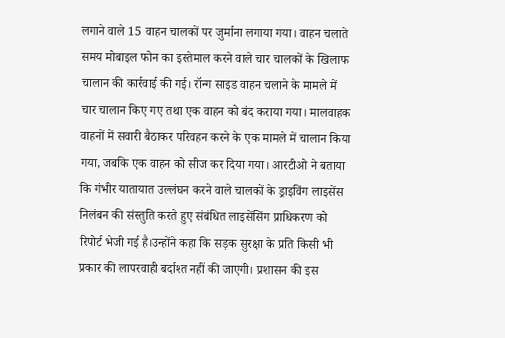लगाने वाले 15 वाहन चालकों पर जुर्माना लगाया गया। वाहन चलाते समय मोबाइल फोन का इस्तेमाल करने वाले चार चालकों के खिलाफ चालान की कार्रवाई की गई। रॉन्ग साइड वाहन चलाने के मामले में चार चालान किए गए तथा एक वाहन को बंद कराया गया। मालवाहक वाहनों में सवारी बैठाकर परिवहन करने के एक मामले में चालान किया गया, जबकि एक वाहन को सीज कर दिया गया। आरटीओ ने बताया कि गंभीर यातायात उल्लंघन करने वाले चालकों के ड्राइविंग लाइसेंस निलंबन की संस्तुति करते हुए संबंधित लाइसेंसिंग प्राधिकरण को रिपोर्ट भेजी गई है।उन्होंने कहा कि सड़क सुरक्षा के प्रति किसी भी प्रकार की लापरवाही बर्दाश्त नहीं की जाएगी। प्रशासन की इस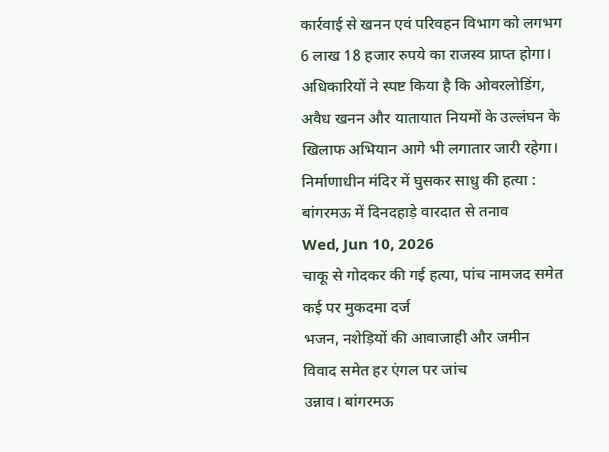कार्रवाई से खनन एवं परिवहन विभाग को लगभग 6 लाख 18 हजार रुपये का राजस्व प्राप्त होगा। अधिकारियों ने स्पष्ट किया है कि ओवरलोडिंग, अवैध खनन और यातायात नियमों के उल्लंघन के खिलाफ अभियान आगे भी लगातार जारी रहेगा।
निर्माणाधीन मंदिर में घुसकर साधु की हत्या : बांगरमऊ में दिनदहाड़े वारदात से तनाव
Wed, Jun 10, 2026
चाकू से गोदकर की गई हत्या, पांच नामजद समेत कई पर मुकदमा दर्ज
भजन, नशेड़ियों की आवाजाही और जमीन विवाद समेत हर एंगल पर जांच
उन्नाव। बांगरमऊ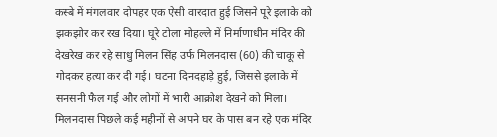कस्बे में मंगलवार दोपहर एक ऐसी वारदात हुई जिसने पूरे इलाके को झकझोर कर रख दिया। घूरे टोला मोहल्ले में निर्माणाधीन मंदिर की देखरेख कर रहे साधु मिलन सिंह उर्फ मिलनदास (60) की चाकू से गोदकर हत्या कर दी गई। घटना दिनदहाड़े हुई, जिससे इलाके में सनसनी फैल गई और लोगों में भारी आक्रोश देखने को मिला। मिलनदास पिछले कई महीनों से अपने घर के पास बन रहे एक मंदिर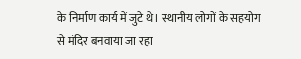के निर्माण कार्य में जुटे थे। स्थानीय लोगों के सहयोग से मंदिर बनवाया जा रहा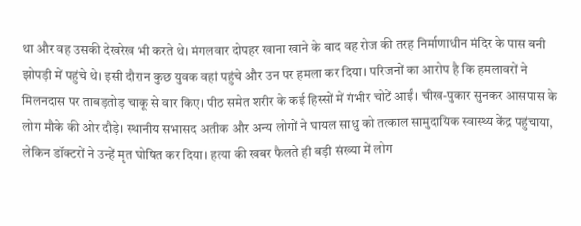था और वह उसकी देखरेख भी करते थे। मंगलवार दोपहर खाना खाने के बाद वह रोज की तरह निर्माणाधीन मंदिर के पास बनी झोपड़ी में पहुंचे थे। इसी दौरान कुछ युवक वहां पहुंचे और उन पर हमला कर दिया। परिजनों का आरोप है कि हमलावरों ने मिलनदास पर ताबड़तोड़ चाकू से वार किए। पीठ समेत शरीर के कई हिस्सों में गंभीर चोटें आईं। चीख-पुकार सुनकर आसपास के लोग मौके की ओर दौड़े। स्थानीय सभासद अतीक और अन्य लोगों ने घायल साधु को तत्काल सामुदायिक स्वास्थ्य केंद्र पहुंचाया, लेकिन डॉक्टरों ने उन्हें मृत घोषित कर दिया। हत्या की खबर फैलते ही बड़ी संख्या में लोग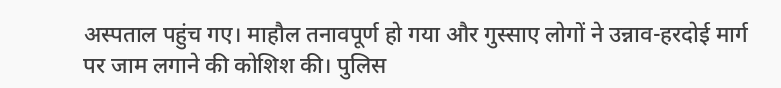अस्पताल पहुंच गए। माहौल तनावपूर्ण हो गया और गुस्साए लोगों ने उन्नाव-हरदोई मार्ग पर जाम लगाने की कोशिश की। पुलिस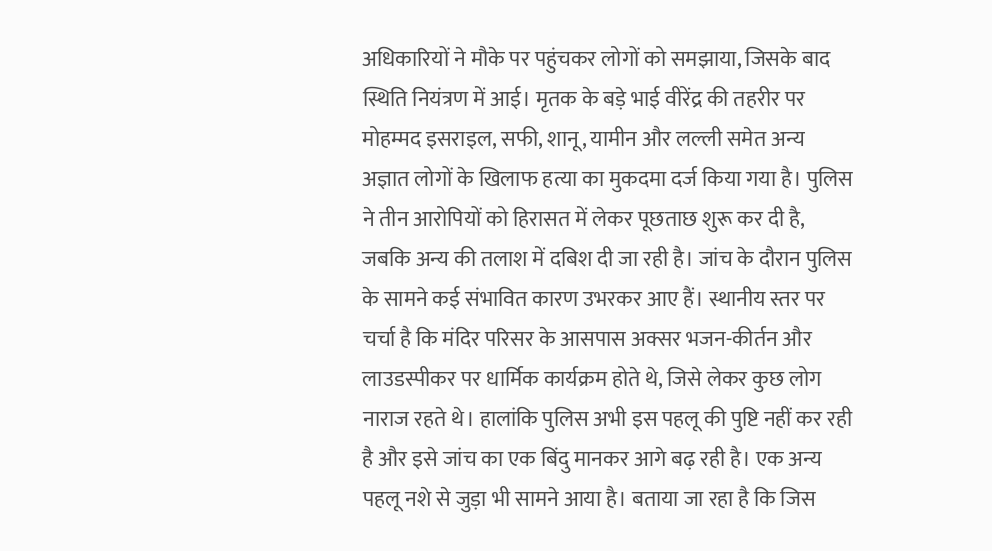अधिकारियों ने मौके पर पहुंचकर लोगों को समझाया, जिसके बाद स्थिति नियंत्रण में आई। मृतक के बड़े भाई वीरेंद्र की तहरीर पर मोहम्मद इसराइल, सफी, शानू, यामीन और लल्ली समेत अन्य अज्ञात लोगों के खिलाफ हत्या का मुकदमा दर्ज किया गया है। पुलिस ने तीन आरोपियों को हिरासत में लेकर पूछताछ शुरू कर दी है, जबकि अन्य की तलाश में दबिश दी जा रही है। जांच के दौरान पुलिस के सामने कई संभावित कारण उभरकर आए हैं। स्थानीय स्तर पर चर्चा है कि मंदिर परिसर के आसपास अक्सर भजन-कीर्तन और लाउडस्पीकर पर धार्मिक कार्यक्रम होते थे, जिसे लेकर कुछ लोग नाराज रहते थे। हालांकि पुलिस अभी इस पहलू की पुष्टि नहीं कर रही है और इसे जांच का एक बिंदु मानकर आगे बढ़ रही है। एक अन्य पहलू नशे से जुड़ा भी सामने आया है। बताया जा रहा है कि जिस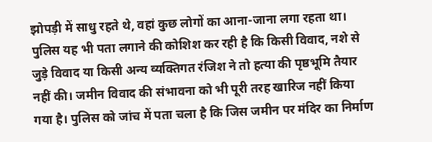झोपड़ी में साधु रहते थे, वहां कुछ लोगों का आना-जाना लगा रहता था। पुलिस यह भी पता लगाने की कोशिश कर रही है कि किसी विवाद, नशे से जुड़े विवाद या किसी अन्य व्यक्तिगत रंजिश ने तो हत्या की पृष्ठभूमि तैयार नहीं की। जमीन विवाद की संभावना को भी पूरी तरह खारिज नहीं किया गया है। पुलिस को जांच में पता चला है कि जिस जमीन पर मंदिर का निर्माण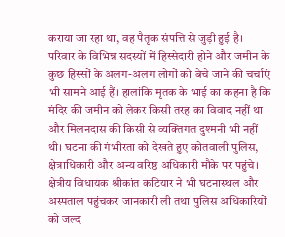कराया जा रहा था, वह पैतृक संपत्ति से जुड़ी हुई है। परिवार के विभिन्न सदस्यों में हिस्सेदारी होने और जमीन के कुछ हिस्सों के अलग-अलग लोगों को बेचे जाने की चर्चाएं भी सामने आई हैं। हालांकि मृतक के भाई का कहना है कि मंदिर की जमीन को लेकर किसी तरह का विवाद नहीं था और मिलनदास की किसी से व्यक्तिगत दुश्मनी भी नहीं थी। घटना की गंभीरता को देखते हुए कोतवाली पुलिस, क्षेत्राधिकारी और अन्य वरिष्ठ अधिकारी मौके पर पहुंचे। क्षेत्रीय विधायक श्रीकांत कटियार ने भी घटनास्थल और अस्पताल पहुंचकर जानकारी ली तथा पुलिस अधिकारियों को जल्द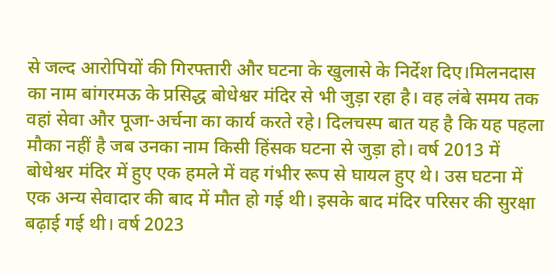से जल्द आरोपियों की गिरफ्तारी और घटना के खुलासे के निर्देश दिए।मिलनदास का नाम बांगरमऊ के प्रसिद्ध बोधेश्वर मंदिर से भी जुड़ा रहा है। वह लंबे समय तक वहां सेवा और पूजा-अर्चना का कार्य करते रहे। दिलचस्प बात यह है कि यह पहला मौका नहीं है जब उनका नाम किसी हिंसक घटना से जुड़ा हो। वर्ष 2013 में बोधेश्वर मंदिर में हुए एक हमले में वह गंभीर रूप से घायल हुए थे। उस घटना में एक अन्य सेवादार की बाद में मौत हो गई थी। इसके बाद मंदिर परिसर की सुरक्षा बढ़ाई गई थी। वर्ष 2023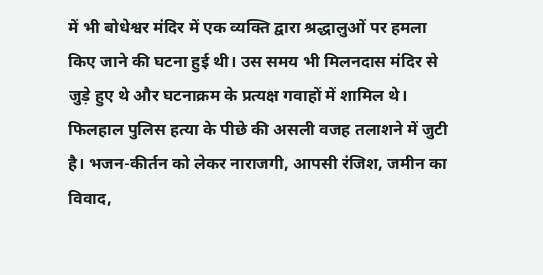में भी बोधेश्वर मंदिर में एक व्यक्ति द्वारा श्रद्धालुओं पर हमला किए जाने की घटना हुई थी। उस समय भी मिलनदास मंदिर से जुड़े हुए थे और घटनाक्रम के प्रत्यक्ष गवाहों में शामिल थे। फिलहाल पुलिस हत्या के पीछे की असली वजह तलाशने में जुटी है। भजन-कीर्तन को लेकर नाराजगी, आपसी रंजिश, जमीन का विवाद,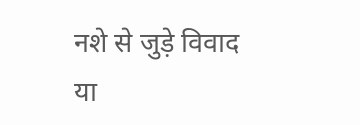नशे से जुड़े विवाद या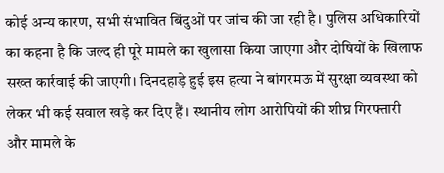कोई अन्य कारण, सभी संभावित बिंदुओं पर जांच की जा रही है। पुलिस अधिकारियों का कहना है कि जल्द ही पूरे मामले का खुलासा किया जाएगा और दोषियों के खिलाफ सख्त कार्रवाई की जाएगी। दिनदहाड़े हुई इस हत्या ने बांगरमऊ में सुरक्षा व्यवस्था को लेकर भी कई सवाल खड़े कर दिए हैं। स्थानीय लोग आरोपियों की शीघ्र गिरफ्तारी और मामले के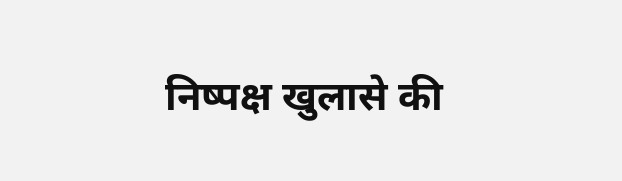निष्पक्ष खुलासे की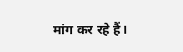मांग कर रहे हैं।